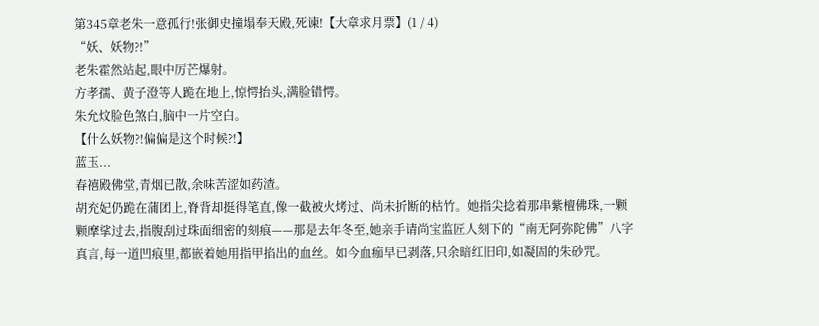第345章老朱一意孤行!张御史撞塌奉天殿,死谏!【大章求月票】(1 / 4)
“妖、妖物?!”
老朱霍然站起,眼中厉芒爆射。
方孝孺、黄子澄等人跪在地上,惊愕抬头,满脸错愕。
朱允炆脸色煞白,脑中一片空白。
【什么妖物?!偏偏是这个时候?!】
蓝玉...
春禧殿佛堂,青烟已散,余味苦涩如药渣。
胡充妃仍跪在蒲团上,脊背却挺得笔直,像一截被火烤过、尚未折断的枯竹。她指尖捻着那串紫檀佛珠,一颗颗摩挲过去,指腹刮过珠面细密的刻痕——那是去年冬至,她亲手请尚宝监匠人刻下的“南无阿弥陀佛”八字真言,每一道凹痕里,都嵌着她用指甲掐出的血丝。如今血痂早已剥落,只余暗红旧印,如凝固的朱砂咒。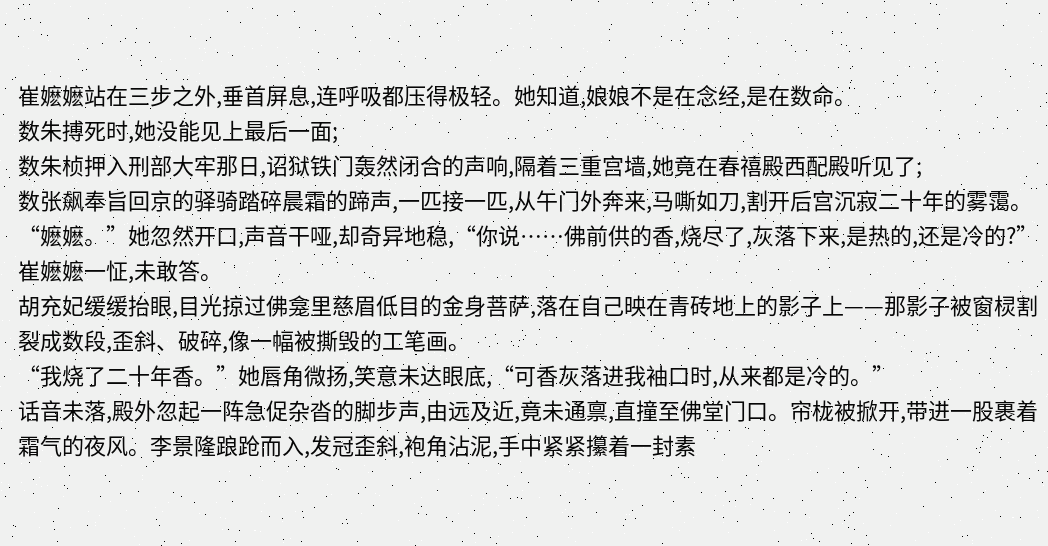崔嬷嬷站在三步之外,垂首屏息,连呼吸都压得极轻。她知道,娘娘不是在念经,是在数命。
数朱搏死时,她没能见上最后一面;
数朱桢押入刑部大牢那日,诏狱铁门轰然闭合的声响,隔着三重宫墙,她竟在春禧殿西配殿听见了;
数张飙奉旨回京的驿骑踏碎晨霜的蹄声,一匹接一匹,从午门外奔来,马嘶如刀,割开后宫沉寂二十年的雾霭。
“嬷嬷。”她忽然开口,声音干哑,却奇异地稳,“你说……佛前供的香,烧尽了,灰落下来,是热的,还是冷的?”
崔嬷嬷一怔,未敢答。
胡充妃缓缓抬眼,目光掠过佛龛里慈眉低目的金身菩萨,落在自己映在青砖地上的影子上——那影子被窗棂割裂成数段,歪斜、破碎,像一幅被撕毁的工笔画。
“我烧了二十年香。”她唇角微扬,笑意未达眼底,“可香灰落进我袖口时,从来都是冷的。”
话音未落,殿外忽起一阵急促杂沓的脚步声,由远及近,竟未通禀,直撞至佛堂门口。帘栊被掀开,带进一股裹着霜气的夜风。李景隆踉跄而入,发冠歪斜,袍角沾泥,手中紧紧攥着一封素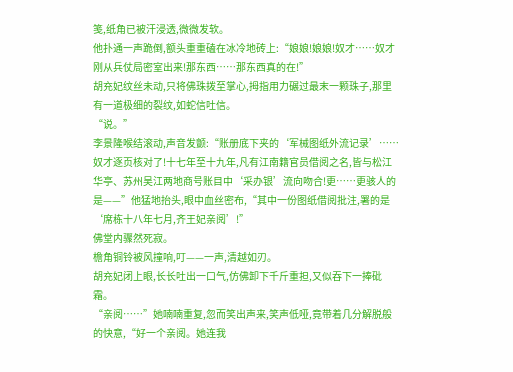笺,纸角已被汗浸透,微微发软。
他扑通一声跪倒,额头重重磕在冰冷地砖上:“娘娘!娘娘!奴才……奴才刚从兵仗局密室出来!那东西……那东西真的在!”
胡充妃纹丝未动,只将佛珠拨至掌心,拇指用力碾过最末一颗珠子,那里有一道极细的裂纹,如蛇信吐信。
“说。”
李景隆喉结滚动,声音发颤:“账册底下夹的‘军械图纸外流记录’……奴才逐页核对了!十七年至十九年,凡有江南籍官员借阅之名,皆与松江华亭、苏州吴江两地商号账目中‘采办银’流向吻合!更……更骇人的是——”他猛地抬头,眼中血丝密布,“其中一份图纸借阅批注,署的是‘席栋十八年七月,齐王妃亲阅’!”
佛堂内骤然死寂。
檐角铜铃被风撞响,叮——一声,清越如刃。
胡充妃闭上眼,长长吐出一口气,仿佛卸下千斤重担,又似吞下一捧砒霜。
“亲阅……”她喃喃重复,忽而笑出声来,笑声低哑,竟带着几分解脱般的快意,“好一个亲阅。她连我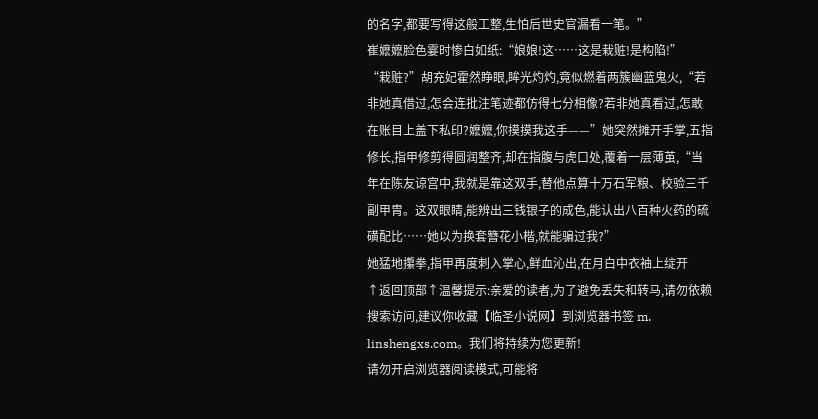的名字,都要写得这般工整,生怕后世史官漏看一笔。”
崔嬷嬷脸色霎时惨白如纸:“娘娘!这……这是栽赃!是构陷!”
“栽赃?”胡充妃霍然睁眼,眸光灼灼,竟似燃着两簇幽蓝鬼火,“若非她真借过,怎会连批注笔迹都仿得七分相像?若非她真看过,怎敢在账目上盖下私印?嬷嬷,你摸摸我这手——”她突然摊开手掌,五指修长,指甲修剪得圆润整齐,却在指腹与虎口处,覆着一层薄茧,“当年在陈友谅宫中,我就是靠这双手,替他点算十万石军粮、校验三千副甲胄。这双眼睛,能辨出三钱银子的成色,能认出八百种火药的硫磺配比……她以为换套簪花小楷,就能骗过我?”
她猛地攥拳,指甲再度刺入掌心,鲜血沁出,在月白中衣袖上绽开
↑返回顶部↑温馨提示:亲爱的读者,为了避免丢失和转马,请勿依赖搜索访问,建议你收藏【临圣小说网】到浏览器书签 m. linshengxs.com。我们将持续为您更新!
请勿开启浏览器阅读模式,可能将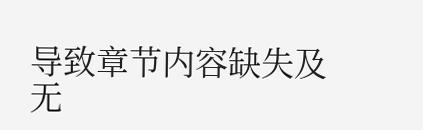导致章节内容缺失及无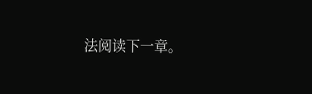法阅读下一章。